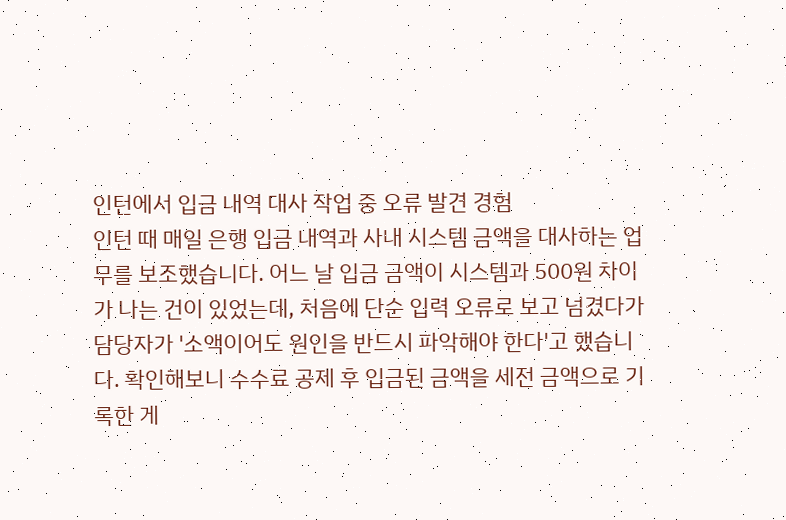인턴에서 입금 내역 대사 작업 중 오류 발견 경험
인턴 때 매일 은행 입금 내역과 사내 시스템 금액을 대사하는 업무를 보조했습니다. 어느 날 입금 금액이 시스템과 500원 차이가 나는 건이 있었는데, 처음에 단순 입력 오류로 보고 넘겼다가 담당자가 '소액이어도 원인을 반드시 파악해야 한다'고 했습니다. 확인해보니 수수료 공제 후 입금된 금액을 세전 금액으로 기록한 게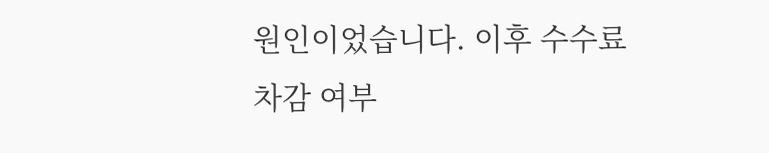원인이었습니다. 이후 수수료 차감 여부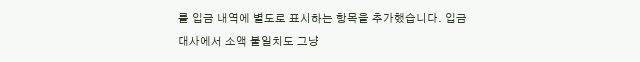를 입금 내역에 별도로 표시하는 항목을 추가했습니다. 입금 대사에서 소액 불일치도 그냥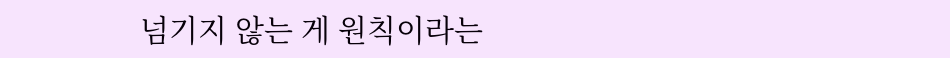넘기지 않는 게 원칙이라는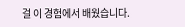걸 이 경험에서 배웠습니다.